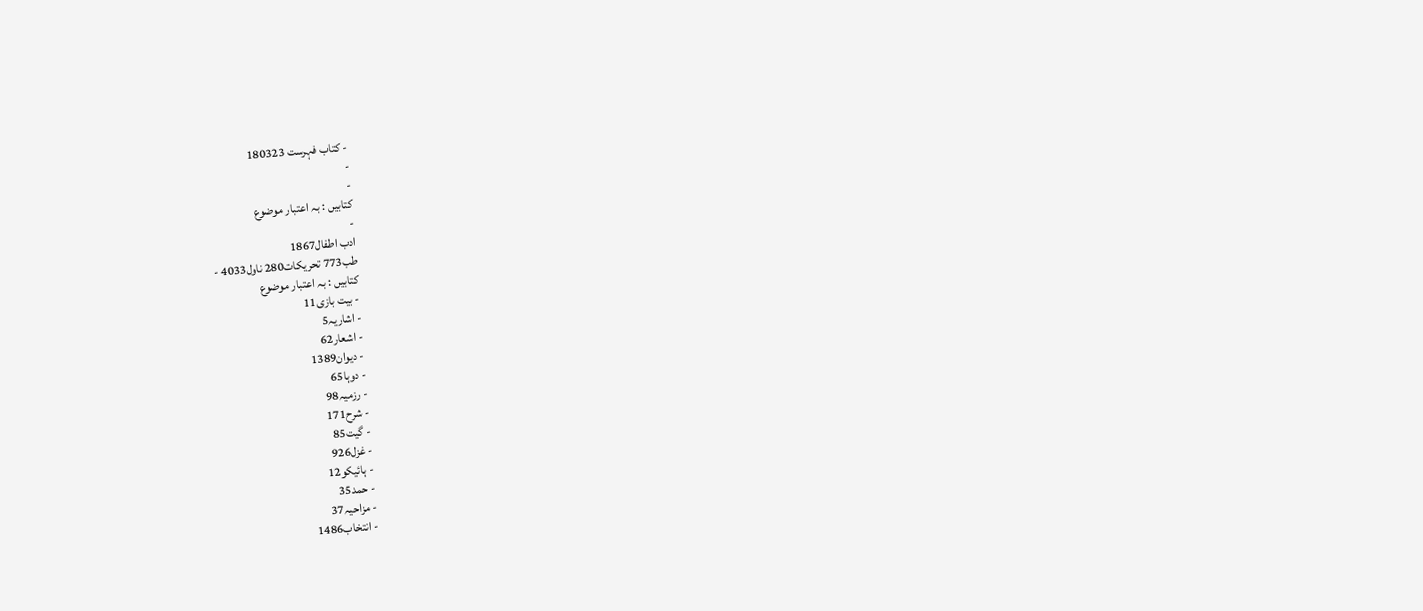- کتاب فہرست 180323
-
-
کتابیں : بہ اعتبار موضوع
-
ادب اطفال1867
طب773 تحریکات280 ناول4033 -
کتابیں : بہ اعتبار موضوع
- بیت بازی11
- اشاریہ5
- اشعار62
- دیوان1389
- دوہا65
- رزمیہ98
- شرح171
- گیت85
- غزل926
- ہائیکو12
- حمد35
- مزاحیہ37
- انتخاب1486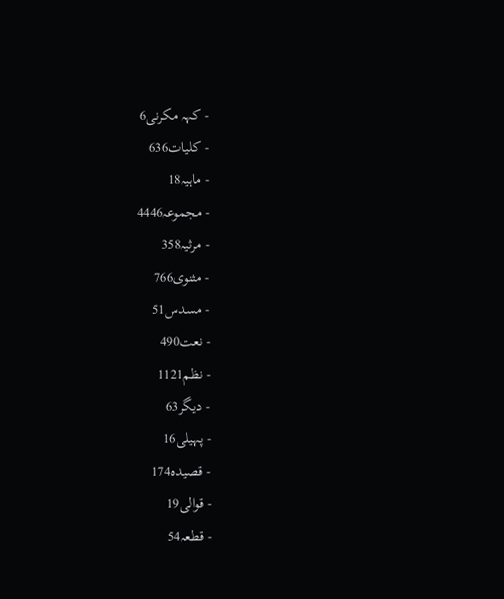- کہہ مکرنی6
- کلیات636
- ماہیہ18
- مجموعہ4446
- مرثیہ358
- مثنوی766
- مسدس51
- نعت490
- نظم1121
- دیگر63
- پہیلی16
- قصیدہ174
- قوالی19
- قطعہ54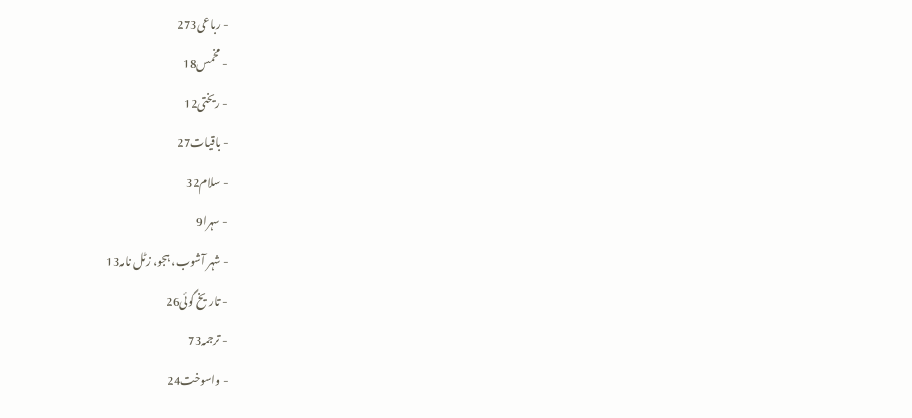- رباعی273
- مخمس18
- ریختی12
- باقیات27
- سلام32
- سہرا9
- شہر آشوب، ہجو، زٹل نامہ13
- تاریخ گوئی26
- ترجمہ73
- واسوخت24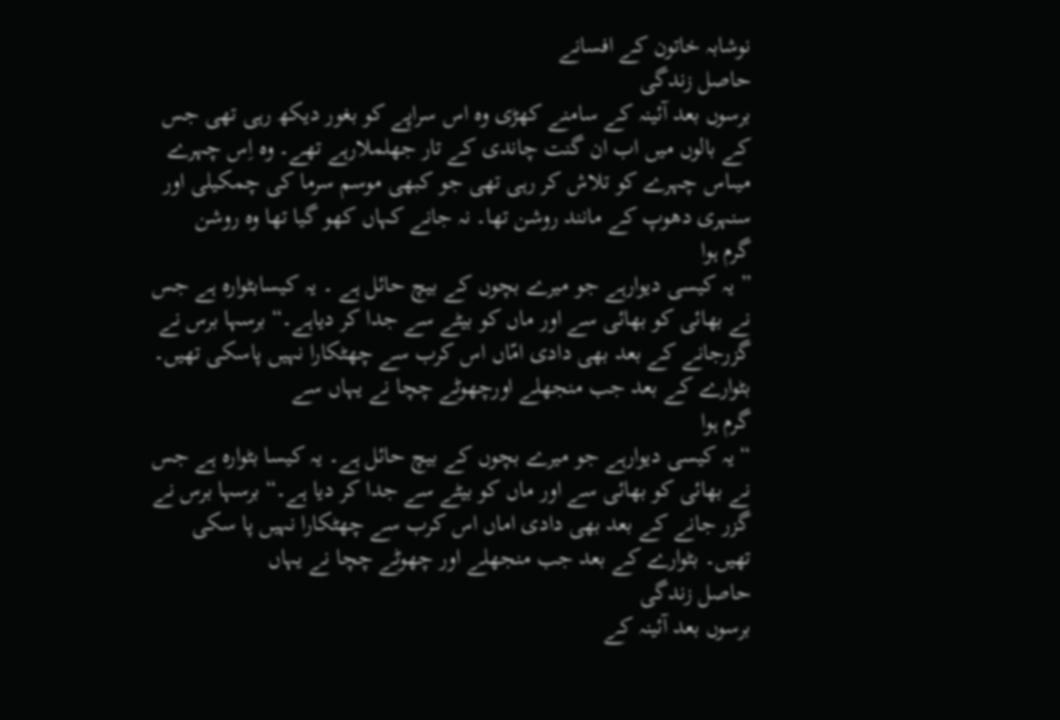نوشابہ خاتون کے افسانے
حاصل زندگی
برسوں بعد آئینہ کے سامنے کھڑی وہ اس سراپے کو بغور دیکھ رہی تھی جس کے بالوں میں اب ان گنت چاندی کے تار جھلملارہے تھے۔ وہ اِس چہرے میںاس چہرے کو تلاش کر رہی تھی جو کبھی موسم سرما کی چمکیلی اور سنہری دھوپ کے مانند روشن تھا۔ نہ جانے کہاں کھو گیا تھا وہ روشن
گرم ہوا
” یہ کیسی دیوارہے جو میرے بچوں کے بیچ حائل ہے ۔ یہ کیسابٹوارہ ہے جس نے بھائی کو بھائی سے اور ماں کو بیٹے سے جدا کر دیاہے۔“ برسہا برس نے گزرجانے کے بعد بھی دادی امّاں اس کرب سے چھٹکارا نہیں پاسکی تھیں۔ بٹوارے کے بعد جب منجھلے اورچھوٹے چچا نے یہاں سے
گرم ہوا
“یہ کیسی دیوارہے جو میرے بچوں کے بیچ حائل ہے۔ یہ کیسا بٹوارہ ہے جس نے بھائی کو بھائی سے اور ماں کو بیٹے سے جدا کر دیا ہے۔“ برسہا برس نے گزر جانے کے بعد بھی دادی اماں اس کرب سے چھٹکارا نہیں پا سکی تھیں۔ بٹوارے کے بعد جب منجھلے اور چھوٹے چچا نے یہاں
حاصل زندگی
برسوں بعد آئینہ کے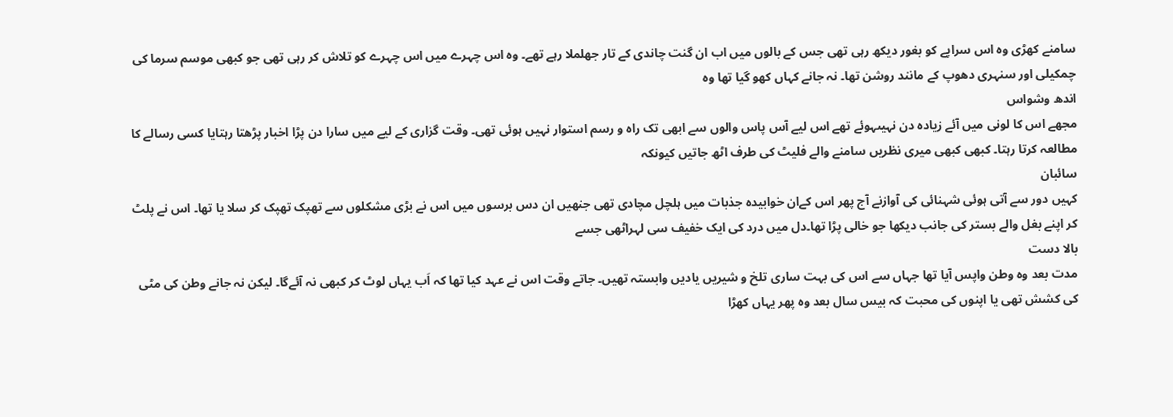سامنے کھڑی وہ اس سراپے کو بغور دیکھ رہی تھی جس کے بالوں میں اب ان گنت چاندی کے تار جھلملا رہے تھے۔ وہ اس چہرے میں اس چہرے کو تلاش کر رہی تھی جو کبھی موسم سرما کی چمکیلی اور سنہری دھوپ کے مانند روشن تھا۔ نہ جانے کہاں کھو گیا تھا وہ
اندھ وشواس
مجھے اس کا لونی میں آئے زیادہ دن نہیںہوئے تھے اس لیے آس پاس والوں سے ابھی تک راہ و رسم استوار نہیں ہوئی تھی۔ وقت گزاری کے لیے میں سارا دن پڑا اخبار پڑھتا رہتایا کسی رسالے کا مطالعہ کرتا رہتا۔ کبھی کبھی میری نظریں سامنے والے فلیٹ کی طرف اٹھ جاتیں کیونکہ
سائبان
کہیں دور سے آتی ہوئی شہنائی کی آوازنے آج پھر اس کےان خوابیدہ جذبات میں ہلچل مچادی تھی جنھیں ان دس برسوں میں اس نے بڑی مشکلوں سے تھپک تھپک کر سلا یا تھا۔ اس نے پلٹ کر اپنے بغل والے بستر کی جانب دیکھا جو خالی پڑا تھا۔دل میں درد کی ایک خفیف سی لہراٹھی جسے
بالا دست
مدت بعد وہ وطن واپس آیا تھا جہاں سے اس کی بہت ساری تلخ و شیریں یادیں وابستہ تھیں۔ جاتے وقت اس نے عہد کیا تھا کہ اَب یہاں لوٹ کر کبھی نہ آئےگا۔ لیکن نہ جانے وطن کی مٹی کی کشش تھی یا اپنوں کی محبت کہ بیس سال بعد وہ پھر یہاں کھڑا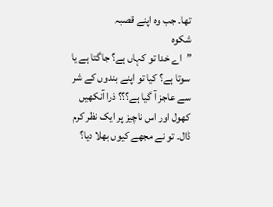تھا۔ جب وہ اپنے قصبہ
شکوہ
”اے خدا تو کہاں ہے؟ جاگتا ہے یا سوتا ہے؟ کیا تو اپنے بندوں کے شر سے عاجز آ گیا ہے؟؟؟ ذرا آنکھیں کھول اور اس ناچیز پر ایک نظر کرم ڈال۔ تو نے مجھے کیوں بھلا دیا؟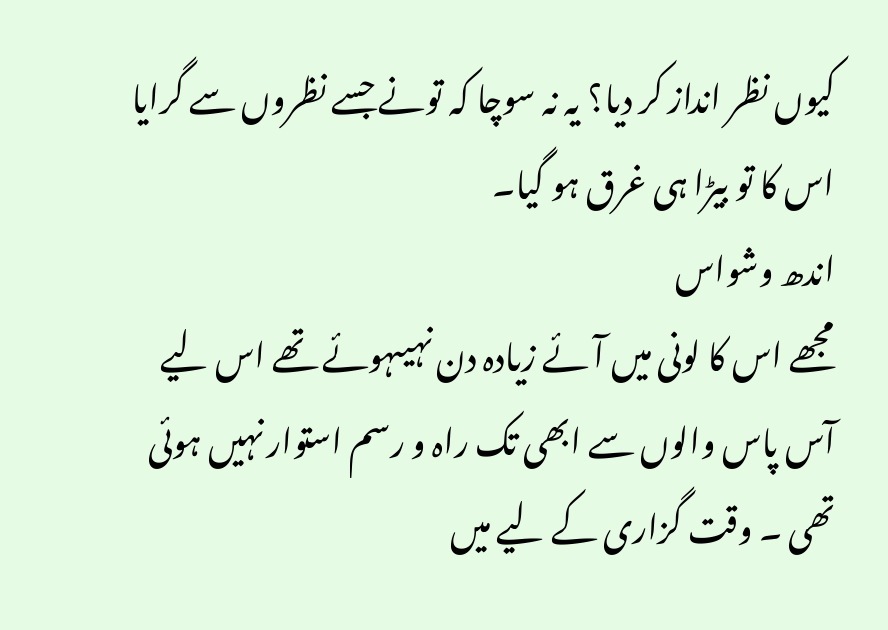کیوں نظر انداز کر دیا؟ یہ نہ سوچا کہ تونے جسے نظروں سے گرایا اس کا تو بیڑا ہی غرق ہو گیا۔
اندھ وشواس
مجھے اس کا لونی میں آئے زیادہ دن نہیںہوئے تھے اس لیے آس پاس والوں سے ابھی تک راہ و رسم استوار نہیں ہوئی تھی ۔ وقت گزاری کے لیے میں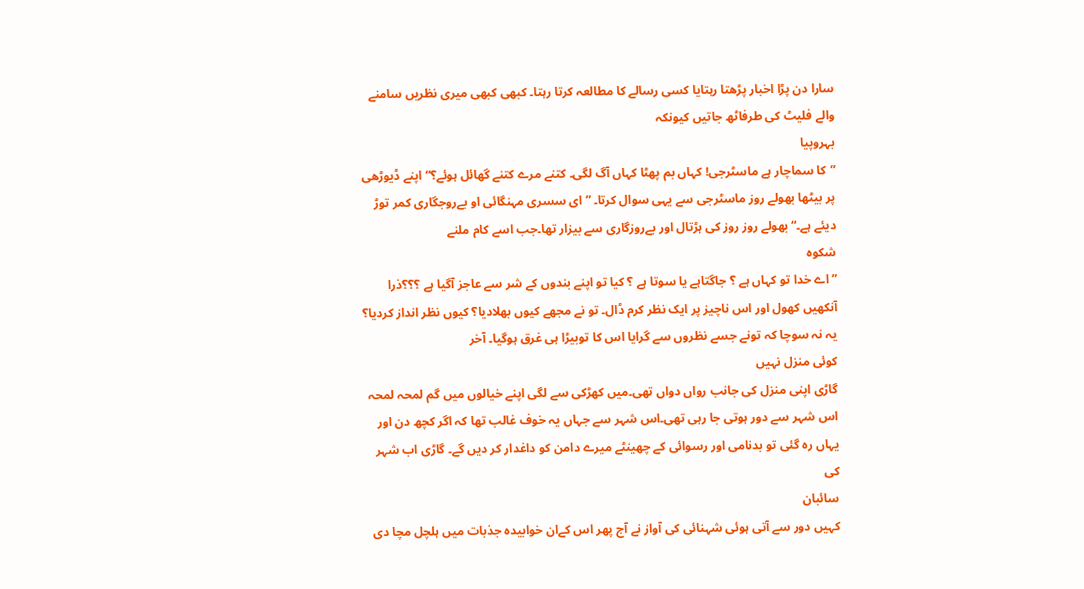سارا دن پڑا اخبار پڑھتا رہتایا کسی رسالے کا مطالعہ کرتا رہتا۔ کبھی کبھی میری نظریں سامنے والے فلیٹ کی طرفاٹھ جاتیں کیونکہ
بہروپیا
”کا سماچار ہے ماسٹرجی! کہاں بم پھٹا کہاں آگ لگی۔ کتنے مرے کتنے گھائل ہوئے؟“ اپنے ڈیوڑھی پر بیٹھا بھولے روز ماسٹرجی سے یہی سوال کرتا۔ ”ای سسری مہنگائی او بےروجگاری کمر توڑ دیئے ہے۔“ بھولے روز روز کی ہڑتال اور بےروزگاری سے بیزار تھا۔جب اسے کام ملنے
شکوہ
”اے خدا تو کہاں ہے ؟ جاگتاہے یا سوتا ہے ؟ کیا تو اپنے بندوں کے شر سے عاجز آگیا ہے ؟؟؟ذرا آنکھیں کھول اور اس ناچیز پر ایک نظر کرم ڈال۔ تو نے مجھے کیوں بھلادیا؟ کیوں نظر انداز کردیا؟ یہ نہ سوچا کہ تونے جسے نظروں سے گرایا اس کا توبیڑا ہی غرق ہوگیا۔ آخر
کوئی منزل نہیں
گاڑی اپنی منزل کی جانب رواں دواں تھی۔میں کھڑکی سے لگی اپنے خیالوں میں گم لمحہ لمحہ اس شہر سے دور ہوتی جا رہی تھی۔اس شہر سے جہاں یہ خوف غالب تھا کہ اگر کچھ دن اور یہاں رہ گئی تو بدنامی اور رسوائی کے چھینٹے میرے دامن کو داغدار کر دیں گے۔ گاڑی اب شہر کی
سائبان
کہیں دور سے آتی ہوئی شہنائی کی آواز نے آج پھر اس کےان خوابیدہ جذبات میں ہلچل مچا دی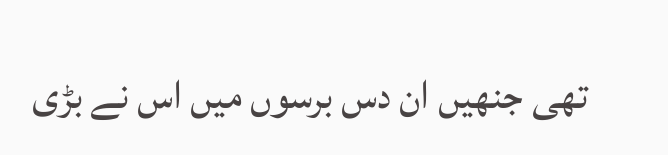تھی جنھیں ان دس برسوں میں اس نے بڑی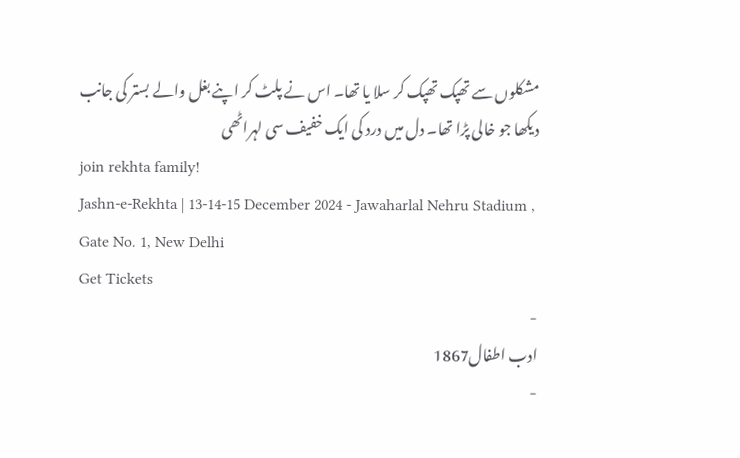مشکلوں سے تھپک تھپک کر سلا یا تھا۔ اس نے پلٹ کر اپنے بغل والے بستر کی جانب دیکھا جو خالی پڑا تھا۔ دل میں درد کی ایک خفیف سی لہراٹھی
join rekhta family!
Jashn-e-Rekhta | 13-14-15 December 2024 - Jawaharlal Nehru Stadium , Gate No. 1, New Delhi
Get Tickets
-
ادب اطفال1867
-